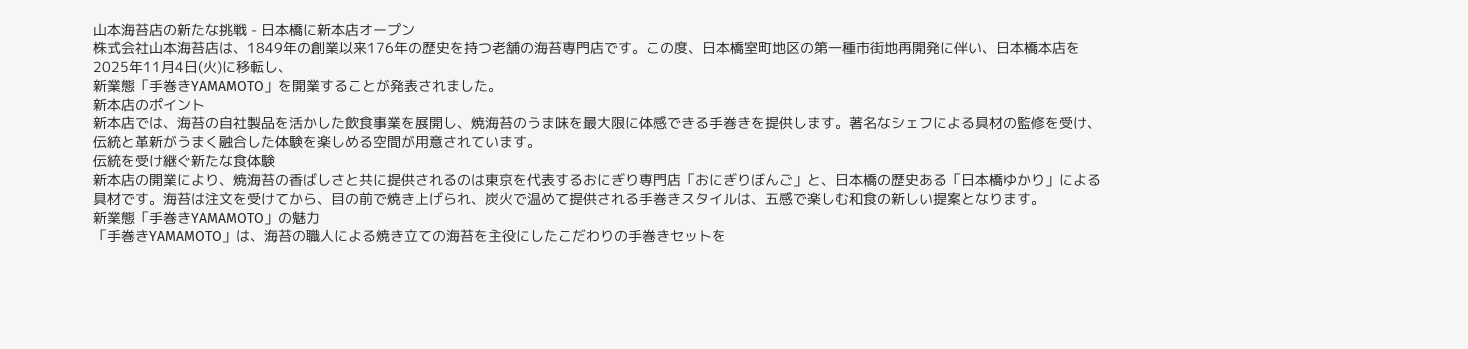山本海苔店の新たな挑戦 - 日本橋に新本店オープン
株式会社山本海苔店は、1849年の創業以来176年の歴史を持つ老舗の海苔専門店です。この度、日本橋室町地区の第一種市街地再開発に伴い、日本橋本店を2025年11月4日(火)に移転し、
新業態「手巻きYAMAMOTO」を開業することが発表されました。
新本店のポイント
新本店では、海苔の自社製品を活かした飲食事業を展開し、焼海苔のうま味を最大限に体感できる手巻きを提供します。著名なシェフによる具材の監修を受け、伝統と革新がうまく融合した体験を楽しめる空間が用意されています。
伝統を受け継ぐ新たな食体験
新本店の開業により、焼海苔の香ばしさと共に提供されるのは東京を代表するおにぎり専門店「おにぎりぼんご」と、日本橋の歴史ある「日本橋ゆかり」による具材です。海苔は注文を受けてから、目の前で焼き上げられ、炭火で温めて提供される手巻きスタイルは、五感で楽しむ和食の新しい提案となります。
新業態「手巻きYAMAMOTO」の魅力
「手巻きYAMAMOTO」は、海苔の職人による焼き立ての海苔を主役にしたこだわりの手巻きセットを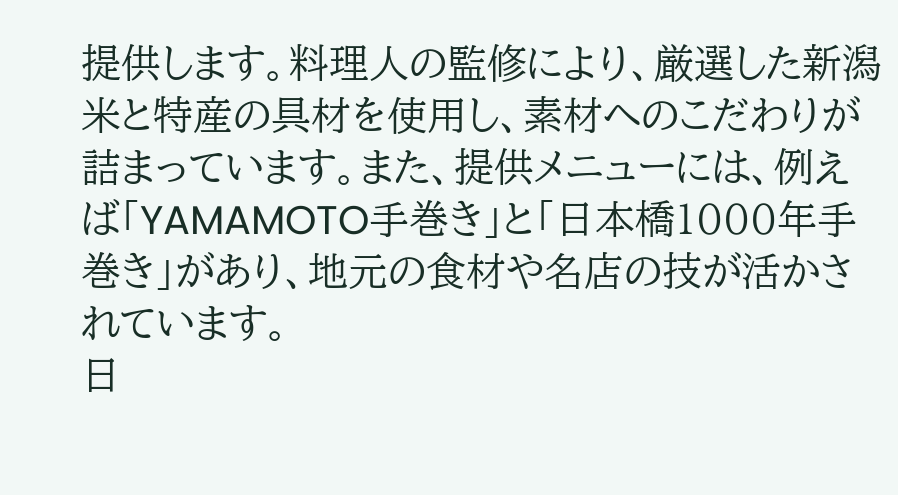提供します。料理人の監修により、厳選した新潟米と特産の具材を使用し、素材へのこだわりが詰まっています。また、提供メニューには、例えば「YAMAMOTO手巻き」と「日本橋1000年手巻き」があり、地元の食材や名店の技が活かされています。
日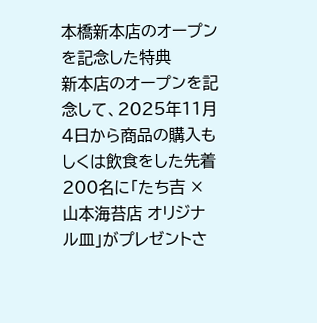本橋新本店のオープンを記念した特典
新本店のオープンを記念して、2025年11月4日から商品の購入もしくは飲食をした先着200名に「たち吉 × 山本海苔店 オリジナル皿」がプレゼントさ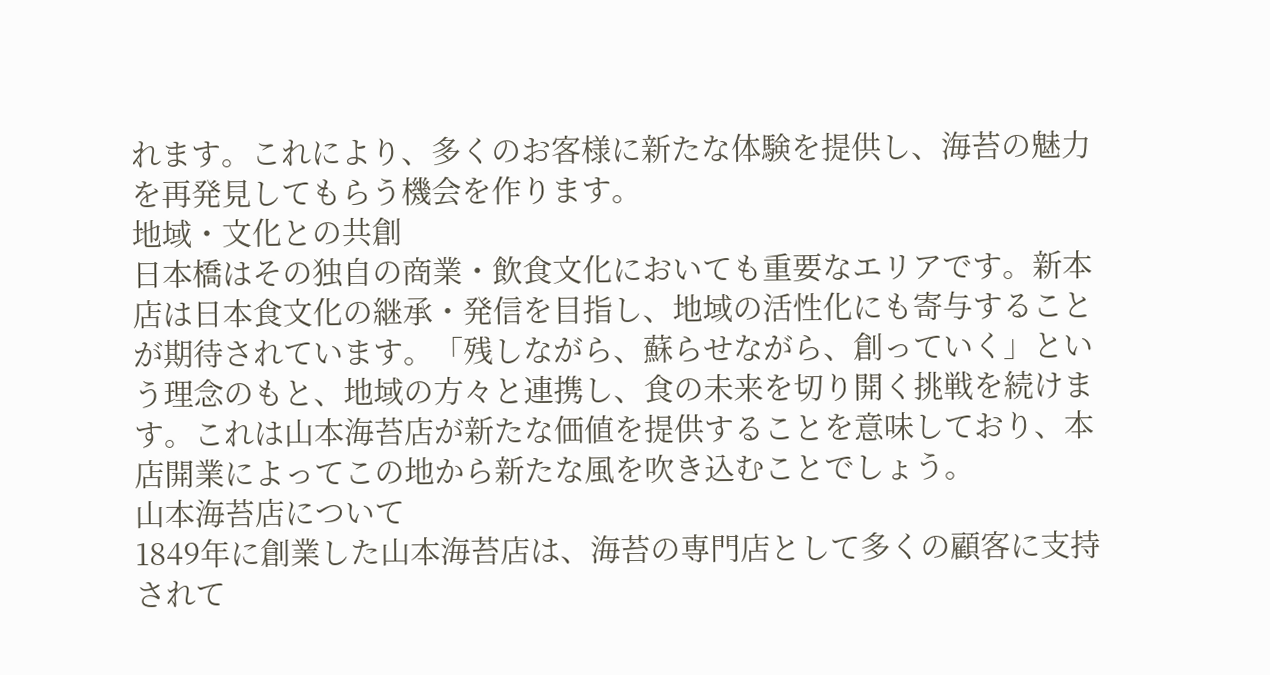れます。これにより、多くのお客様に新たな体験を提供し、海苔の魅力を再発見してもらう機会を作ります。
地域・文化との共創
日本橋はその独自の商業・飲食文化においても重要なエリアです。新本店は日本食文化の継承・発信を目指し、地域の活性化にも寄与することが期待されています。「残しながら、蘇らせながら、創っていく」という理念のもと、地域の方々と連携し、食の未来を切り開く挑戦を続けます。これは山本海苔店が新たな価値を提供することを意味しており、本店開業によってこの地から新たな風を吹き込むことでしょう。
山本海苔店について
1849年に創業した山本海苔店は、海苔の専門店として多くの顧客に支持されて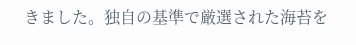きました。独自の基準で厳選された海苔を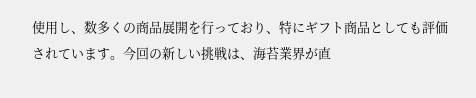使用し、数多くの商品展開を行っており、特にギフト商品としても評価されています。今回の新しい挑戦は、海苔業界が直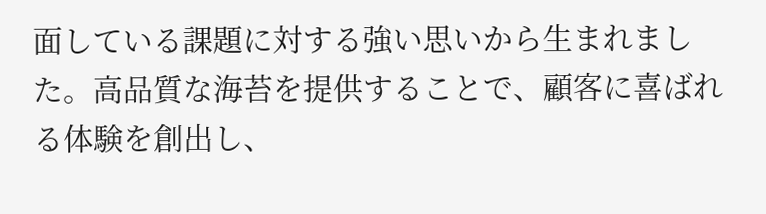面している課題に対する強い思いから生まれました。高品質な海苔を提供することで、顧客に喜ばれる体験を創出し、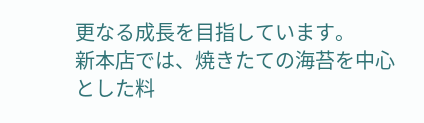更なる成長を目指しています。
新本店では、焼きたての海苔を中心とした料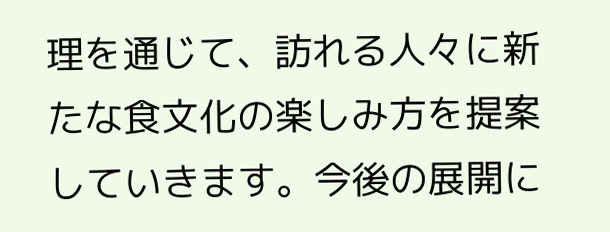理を通じて、訪れる人々に新たな食文化の楽しみ方を提案していきます。今後の展開に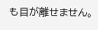も目が離せません。